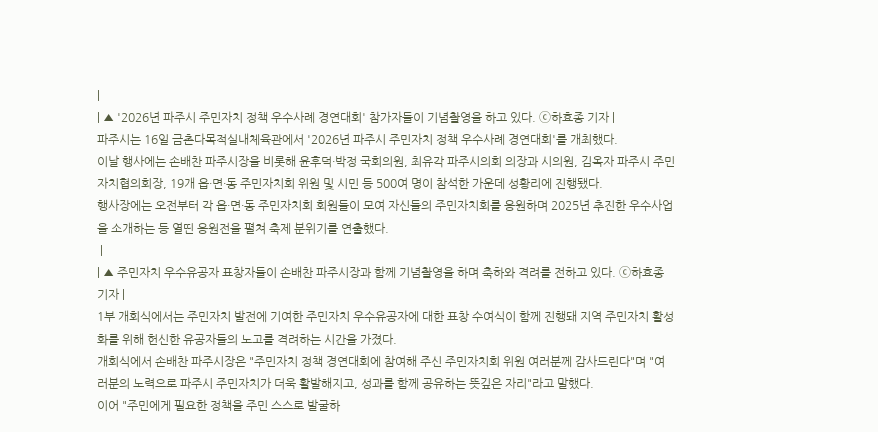|
| ▲ '2026년 파주시 주민자치 정책 우수사례 경연대회' 참가자들이 기념촬영을 하고 있다. ⓒ하효종 기자 |
파주시는 16일 금촌다목적실내체육관에서 '2026년 파주시 주민자치 정책 우수사례 경연대회'를 개최했다.
이날 행사에는 손배찬 파주시장을 비롯해 윤후덕·박정 국회의원, 최유각 파주시의회 의장과 시의원, 김옥자 파주시 주민자치협의회장, 19개 읍·면·동 주민자치회 위원 및 시민 등 500여 명이 참석한 가운데 성황리에 진행됐다.
행사장에는 오전부터 각 읍·면·동 주민자치회 회원들이 모여 자신들의 주민자치회를 응원하며 2025년 추진한 우수사업을 소개하는 등 열띤 응원전을 펼쳐 축제 분위기를 연출했다.
 |
| ▲ 주민자치 우수유공자 표창자들이 손배찬 파주시장과 함께 기념촬영을 하며 축하와 격려를 전하고 있다. ⓒ하효종 기자 |
1부 개회식에서는 주민자치 발전에 기여한 주민자치 우수유공자에 대한 표창 수여식이 함께 진행돼 지역 주민자치 활성화를 위해 헌신한 유공자들의 노고를 격려하는 시간을 가졌다.
개회식에서 손배찬 파주시장은 "주민자치 정책 경연대회에 참여해 주신 주민자치회 위원 여러분께 감사드린다"며 "여러분의 노력으로 파주시 주민자치가 더욱 활발해지고, 성과를 함께 공유하는 뜻깊은 자리"라고 말했다.
이어 "주민에게 필요한 정책을 주민 스스로 발굴하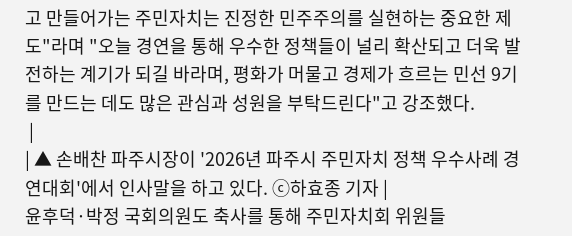고 만들어가는 주민자치는 진정한 민주주의를 실현하는 중요한 제도"라며 "오늘 경연을 통해 우수한 정책들이 널리 확산되고 더욱 발전하는 계기가 되길 바라며, 평화가 머물고 경제가 흐르는 민선 9기를 만드는 데도 많은 관심과 성원을 부탁드린다"고 강조했다.
 |
| ▲ 손배찬 파주시장이 '2026년 파주시 주민자치 정책 우수사례 경연대회'에서 인사말을 하고 있다. ⓒ하효종 기자 |
윤후덕·박정 국회의원도 축사를 통해 주민자치회 위원들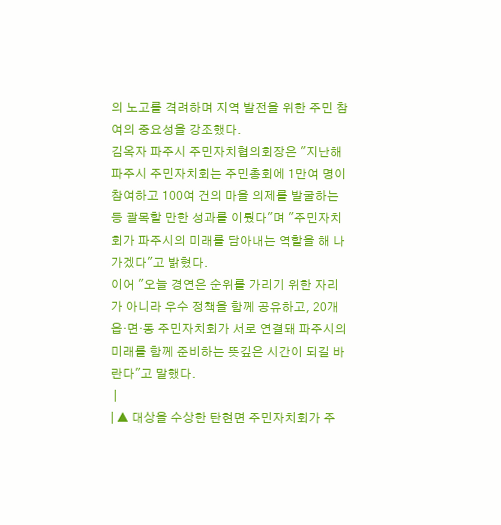의 노고를 격려하며 지역 발전을 위한 주민 참여의 중요성을 강조했다.
김옥자 파주시 주민자치협의회장은 "지난해 파주시 주민자치회는 주민총회에 1만여 명이 참여하고 100여 건의 마을 의제를 발굴하는 등 괄목할 만한 성과를 이뤘다"며 "주민자치회가 파주시의 미래를 담아내는 역할을 해 나가겠다"고 밝혔다.
이어 "오늘 경연은 순위를 가리기 위한 자리가 아니라 우수 정책을 함께 공유하고, 20개 읍·면·동 주민자치회가 서로 연결돼 파주시의 미래를 함께 준비하는 뜻깊은 시간이 되길 바란다"고 말했다.
 |
| ▲ 대상을 수상한 탄현면 주민자치회가 주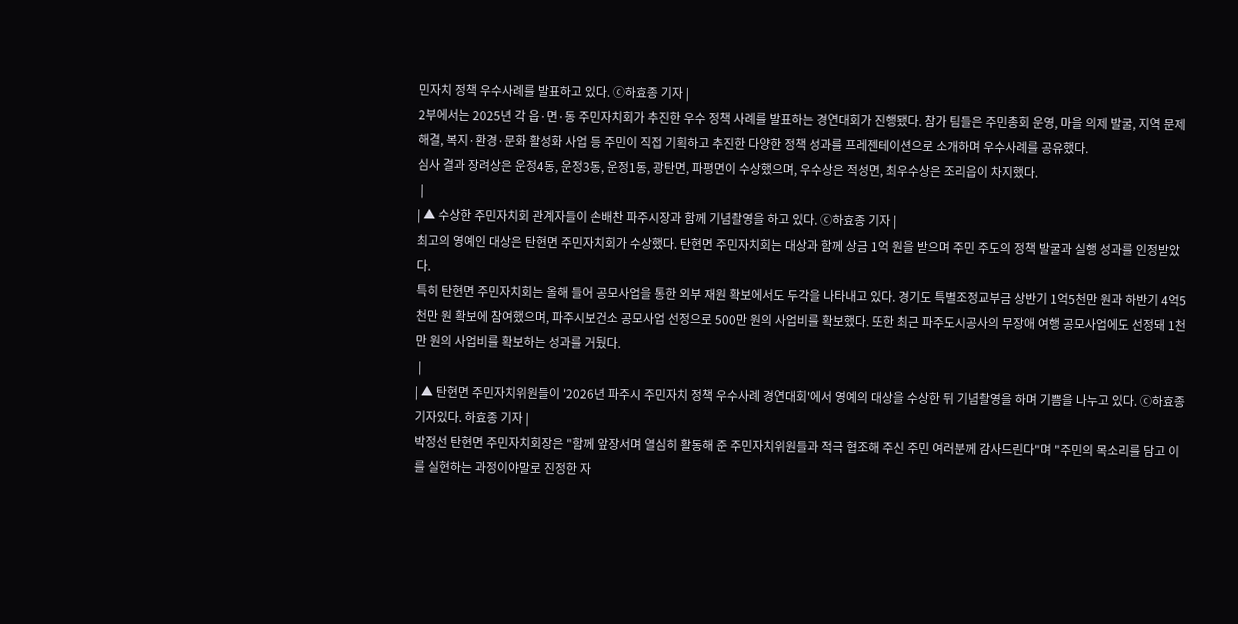민자치 정책 우수사례를 발표하고 있다. ⓒ하효종 기자 |
2부에서는 2025년 각 읍·면·동 주민자치회가 추진한 우수 정책 사례를 발표하는 경연대회가 진행됐다. 참가 팀들은 주민총회 운영, 마을 의제 발굴, 지역 문제 해결, 복지·환경·문화 활성화 사업 등 주민이 직접 기획하고 추진한 다양한 정책 성과를 프레젠테이션으로 소개하며 우수사례를 공유했다.
심사 결과 장려상은 운정4동, 운정3동, 운정1동, 광탄면, 파평면이 수상했으며, 우수상은 적성면, 최우수상은 조리읍이 차지했다.
 |
| ▲ 수상한 주민자치회 관계자들이 손배찬 파주시장과 함께 기념촬영을 하고 있다. ⓒ하효종 기자 |
최고의 영예인 대상은 탄현면 주민자치회가 수상했다. 탄현면 주민자치회는 대상과 함께 상금 1억 원을 받으며 주민 주도의 정책 발굴과 실행 성과를 인정받았다.
특히 탄현면 주민자치회는 올해 들어 공모사업을 통한 외부 재원 확보에서도 두각을 나타내고 있다. 경기도 특별조정교부금 상반기 1억5천만 원과 하반기 4억5천만 원 확보에 참여했으며, 파주시보건소 공모사업 선정으로 500만 원의 사업비를 확보했다. 또한 최근 파주도시공사의 무장애 여행 공모사업에도 선정돼 1천만 원의 사업비를 확보하는 성과를 거뒀다.
 |
| ▲ 탄현면 주민자치위원들이 '2026년 파주시 주민자치 정책 우수사례 경연대회'에서 영예의 대상을 수상한 뒤 기념촬영을 하며 기쁨을 나누고 있다. ⓒ하효종 기자있다. 하효종 기자 |
박정선 탄현면 주민자치회장은 "함께 앞장서며 열심히 활동해 준 주민자치위원들과 적극 협조해 주신 주민 여러분께 감사드린다"며 "주민의 목소리를 담고 이를 실현하는 과정이야말로 진정한 자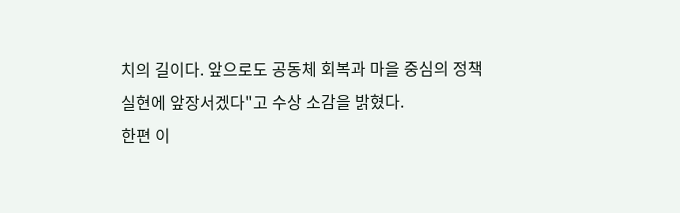치의 길이다. 앞으로도 공동체 회복과 마을 중심의 정책 실현에 앞장서겠다"고 수상 소감을 밝혔다.
한편 이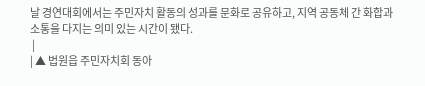날 경연대회에서는 주민자치 활동의 성과를 문화로 공유하고, 지역 공동체 간 화합과 소통을 다지는 의미 있는 시간이 됐다.
 |
| ▲ 법원읍 주민자치회 동아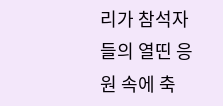리가 참석자들의 열띤 응원 속에 축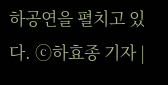하공연을 펼치고 있다. ⓒ하효종 기자 |